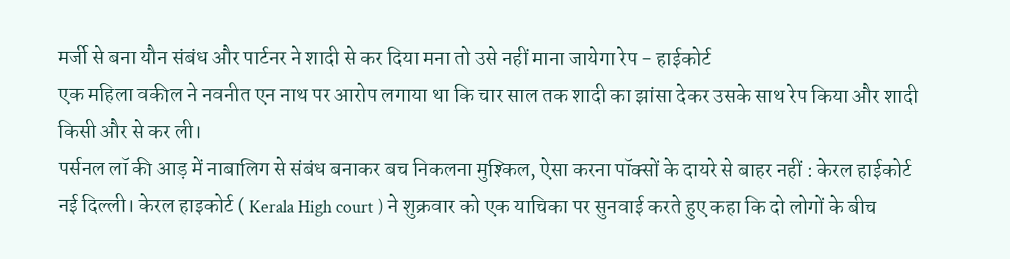मर्जी से बना यौन संबंध और पार्टनर ने शादी से कर दिया मना तो उसे नहीं माना जायेगा रेप - हाईकोर्ट
एक महिला वकील ने नवनीत एन नाथ पर आरोप लगाया था कि चार साल तक शादी का झांसा देकर उसके साथ रेप किया और शादी किसी और से कर ली।
पर्सनल लॉ की आड़ में नाबालिग से संबंध बनाकर बच निकलना मुश्किल, ऐसा करना पॉक्सों के दायरे से बाहर नहीं : केरल हाईकोर्ट
नई दिल्ली। केरल हाइकोर्ट ( Kerala High court ) ने शुक्रवार को एक याचिका पर सुनवाई करते हुए कहा कि दो लोगों के बीच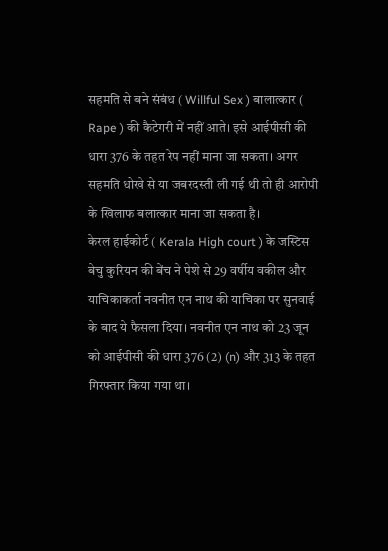सहमति से बने संबंध ( Willful Sex ) बालात्कार ( Rape ) की कैटेगरी में नहीं आते। इसे आईपीसी की धारा 376 के तहत रेप नहीं माना जा सकता। अगर सहमति धोखे से या जबरदस्ती ली गई थी तो ही आरोपी के खिलाफ बलात्कार माना जा सकता है।
केरल हाईकोर्ट ( Kerala High court ) के जस्टिस बेचु कुरियन की बेंच ने पेशे से 29 वर्षीय वकील और याचिकाकर्ता नवनीत एन नाथ की याचिका पर सुनवाई के बाद ये फैसला दिया। नवनीत एन नाथ को 23 जून को आईपीसी की धारा 376 (2) (n) और 313 के तहत गिरफ्तार किया गया था।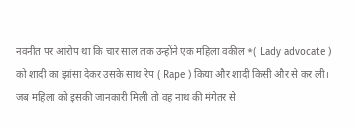नवनीत पर आरोप था कि चार साल तक उन्होंने एक महिला वकील *( Lady advocate ) को शादी का झांसा देकर उसके साथ रेप ( Rape ) किया और शादी किसी और से कर ली। जब महिला को इसकी जानकारी मिली तो वह नाथ की मंगेतर से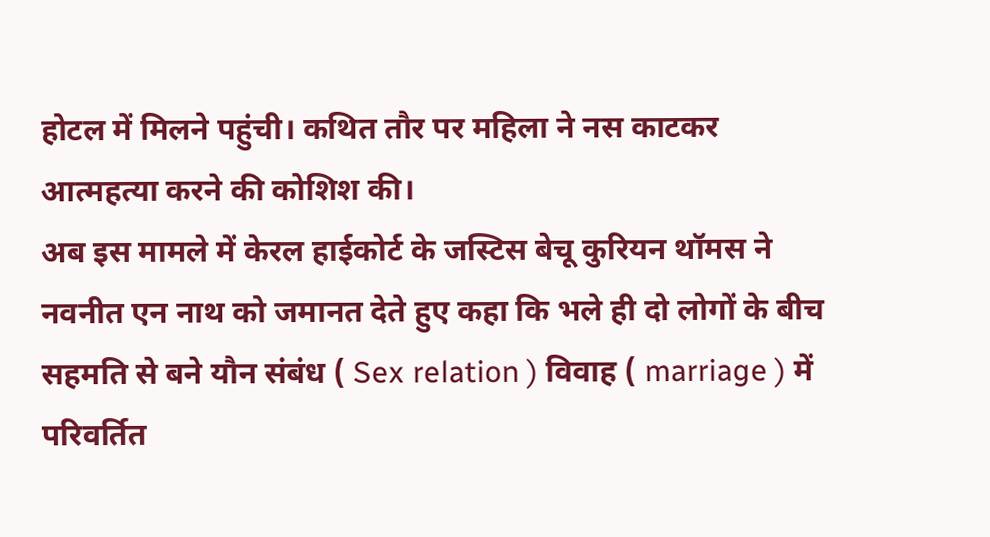होटल में मिलने पहुंची। कथित तौर पर महिला ने नस काटकर आत्महत्या करने की कोशिश की।
अब इस मामले में केरल हाईकोर्ट के जस्टिस बेचू कुरियन थॉमस ने नवनीत एन नाथ को जमानत देते हुए कहा कि भले ही दो लोगों के बीच सहमति से बने यौन संबंध ( Sex relation ) विवाह ( marriage ) में परिवर्तित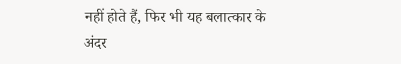नहीं होते हैं, फिर भी यह बलात्कार के अंदर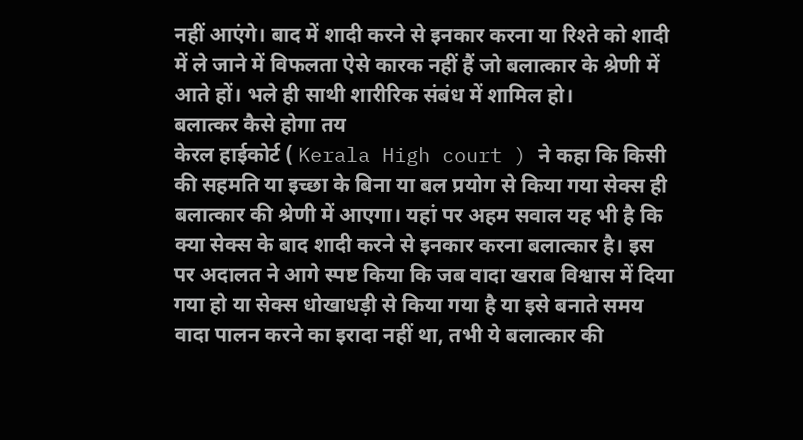नहीं आएंगे। बाद में शादी करने से इनकार करना या रिश्ते को शादी में ले जाने में विफलता ऐसे कारक नहीं हैं जो बलात्कार के श्रेणी में आते हों। भले ही साथी शारीरिक संबंध में शामिल हो।
बलात्कर कैसे होगा तय
केरल हाईकोर्ट ( Kerala High court ) ने कहा कि किसी की सहमति या इच्छा के बिना या बल प्रयोग से किया गया सेक्स ही बलात्कार की श्रेणी में आएगा। यहां पर अहम सवाल यह भी है कि क्या सेक्स के बाद शादी करने से इनकार करना बलात्कार है। इस पर अदालत ने आगे स्पष्ट किया कि जब वादा खराब विश्वास में दिया गया हो या सेक्स धोखाधड़ी से किया गया है या इसे बनाते समय वादा पालन करने का इरादा नहीं था, तभी ये बलात्कार की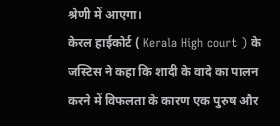श्रेणी में आएगा।
केरल हाईकोर्ट ( Kerala High court ) के जस्टिस ने कहा कि शादी के वादे का पालन करने में विफलता के कारण एक पुरुष और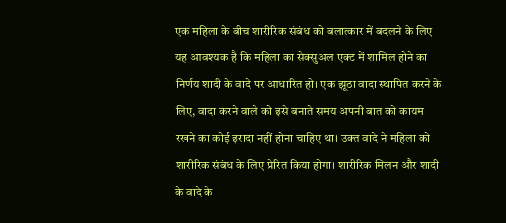एक महिला के बीच शारीरिक संबंध को बलात्कार में बदलने के लिए यह आवश्यक है कि महिला का सेक्सुअल एक्ट में शामिल होने का निर्णय शादी के वादे पर आधारित हो। एक झूठा वादा स्थापित करने के लिए, वादा करने वाले को इसे बनाते समय अपनी बात को कायम रखने का कोई इरादा नहीं होना चाहिए था। उक्त वादे ने महिला को शारीरिक संबंध के लिए प्रेरित किया होगा। शारीरिक मिलन और शादी के वादे के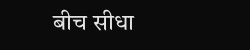बीच सीधा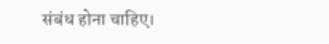संबंध होना चाहिए।